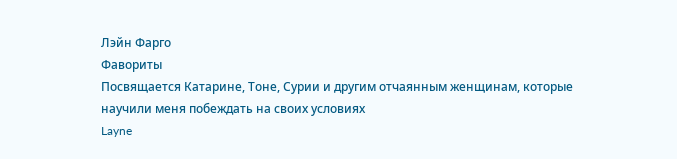Лэйн Фарго
Фавориты
Посвящается Катарине, Тоне, Сурии и другим отчаянным женщинам, которые научили меня побеждать на своих условиях
Layne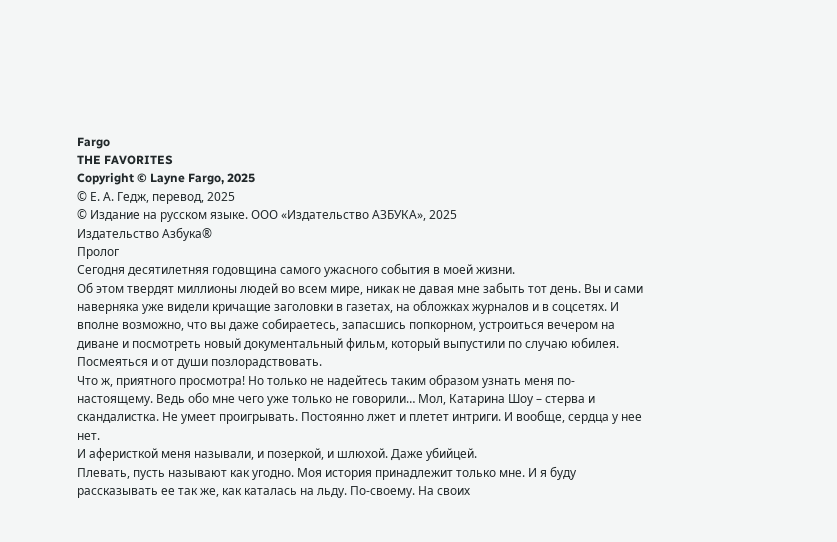Fargo
THE FAVORITES
Copyright © Layne Fargo, 2025
© Е. А. Гедж, перевод, 2025
© Издание на русском языке. ООО «Издательство АЗБУКА», 2025
Издательство Азбука®
Пролог
Сегодня десятилетняя годовщина самого ужасного события в моей жизни.
Об этом твердят миллионы людей во всем мире, никак не давая мне забыть тот день. Вы и сами наверняка уже видели кричащие заголовки в газетах, на обложках журналов и в соцсетях. И вполне возможно, что вы даже собираетесь, запасшись попкорном, устроиться вечером на диване и посмотреть новый документальный фильм, который выпустили по случаю юбилея. Посмеяться и от души позлорадствовать.
Что ж, приятного просмотра! Но только не надейтесь таким образом узнать меня по-настоящему. Ведь обо мне чего уже только не говорили… Мол, Катарина Шоу – стерва и скандалистка. Не умеет проигрывать. Постоянно лжет и плетет интриги. И вообще, сердца у нее нет.
И аферисткой меня называли, и позеркой, и шлюхой. Даже убийцей.
Плевать, пусть называют как угодно. Моя история принадлежит только мне. И я буду рассказывать ее так же, как каталась на льду. По-своему. На своих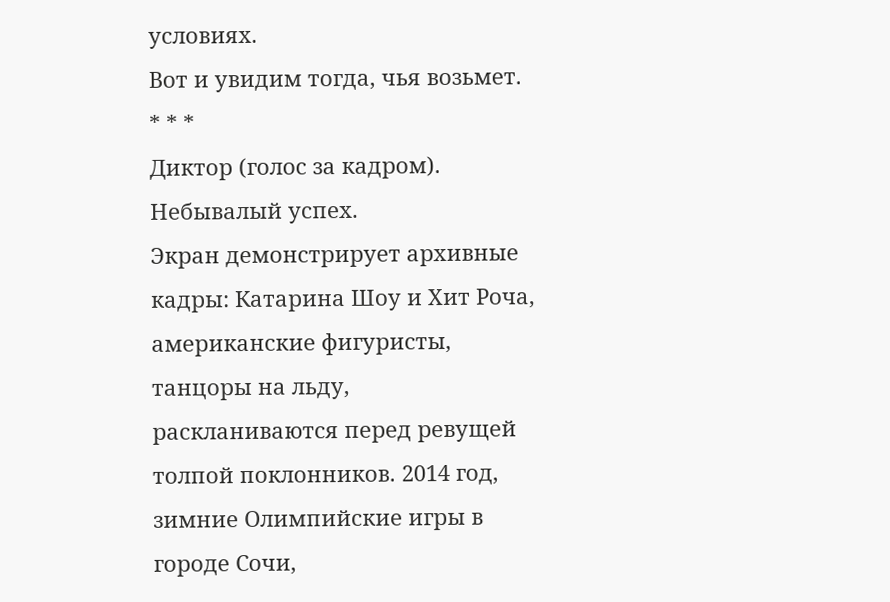условиях.
Вот и увидим тогда, чья возьмет.
* * *
Диктор (голос за кадром). Небывалый успех.
Экран демонстрирует архивные кадры: Катарина Шоу и Хит Роча, американские фигуристы, танцоры на льду, раскланиваются перед ревущей толпой поклонников. 2014 год, зимние Олимпийские игры в городе Сочи,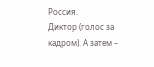Россия.
Диктор (голос за кадром). А затем –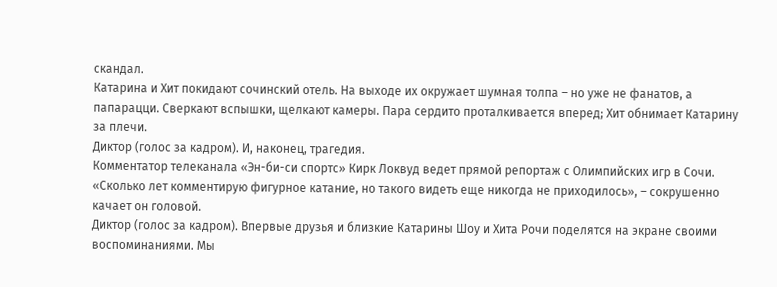скандал.
Катарина и Хит покидают сочинский отель. На выходе их окружает шумная толпа – но уже не фанатов, а папарацци. Сверкают вспышки, щелкают камеры. Пара сердито проталкивается вперед; Хит обнимает Катарину за плечи.
Диктор (голос за кадром). И, наконец, трагедия.
Комментатор телеканала «Эн-би-си спортс» Кирк Локвуд ведет прямой репортаж с Олимпийских игр в Сочи. «Сколько лет комментирую фигурное катание, но такого видеть еще никогда не приходилось», – сокрушенно качает он головой.
Диктор (голос за кадром). Впервые друзья и близкие Катарины Шоу и Хита Рочи поделятся на экране своими воспоминаниями. Мы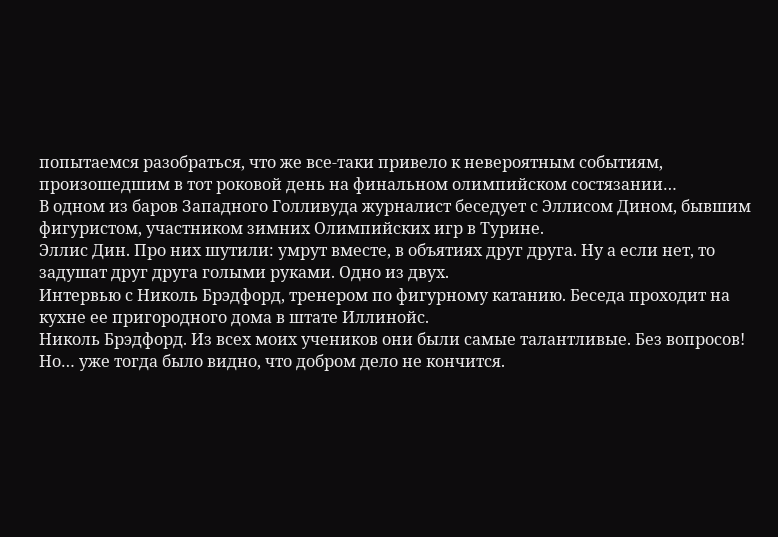попытаемся разобраться, что же все-таки привело к невероятным событиям, произошедшим в тот роковой день на финальном олимпийском состязании…
В одном из баров Западного Голливуда журналист беседует с Эллисом Дином, бывшим фигуристом, участником зимних Олимпийских игр в Турине.
Эллис Дин. Про них шутили: умрут вместе, в объятиях друг друга. Ну а если нет, то задушат друг друга голыми руками. Одно из двух.
Интервью с Николь Брэдфорд, тренером по фигурному катанию. Беседа проходит на кухне ее пригородного дома в штате Иллинойс.
Николь Брэдфорд. Из всех моих учеников они были самые талантливые. Без вопросов! Но… уже тогда было видно, что добром дело не кончится.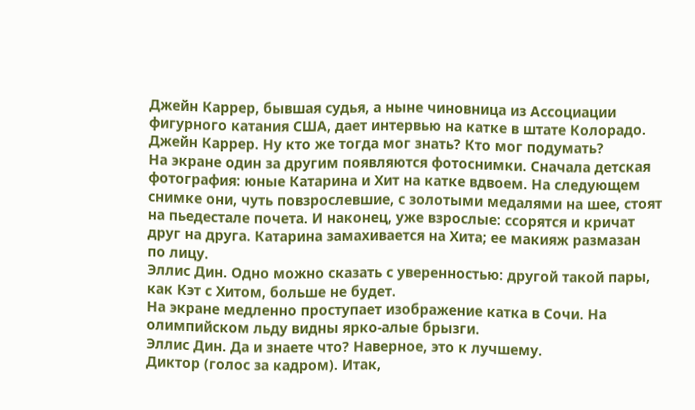Джейн Каррер, бывшая судья, а ныне чиновница из Ассоциации фигурного катания США, дает интервью на катке в штате Колорадо.
Джейн Каррер. Ну кто же тогда мог знать? Кто мог подумать?
На экране один за другим появляются фотоснимки. Сначала детская фотография: юные Катарина и Хит на катке вдвоем. На следующем снимке они, чуть повзрослевшие, с золотыми медалями на шее, стоят на пьедестале почета. И наконец, уже взрослые: ссорятся и кричат друг на друга. Катарина замахивается на Хита; ее макияж размазан по лицу.
Эллис Дин. Одно можно сказать с уверенностью: другой такой пары, как Кэт с Хитом, больше не будет.
На экране медленно проступает изображение катка в Сочи. На олимпийском льду видны ярко-алые брызги.
Эллис Дин. Да и знаете что? Наверное, это к лучшему.
Диктор (голос за кадром). Итак,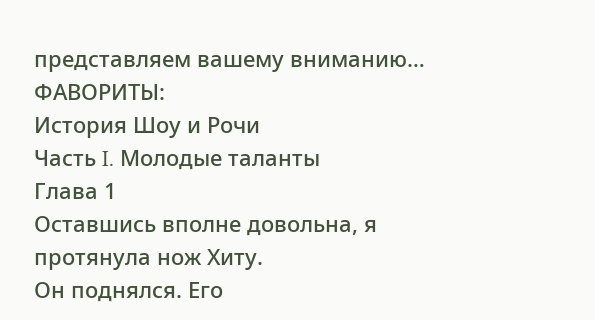представляем вашему вниманию…
ФАВОРИТЫ:
История Шоу и Рочи
Часть I. Молодые таланты
Глава 1
Оставшись вполне довольна, я протянула нож Хиту.
Он поднялся. Его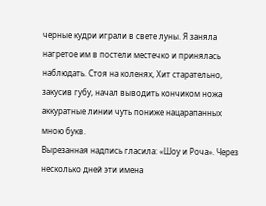черные кудри играли в свете луны. Я заняла нагретое им в постели местечко и принялась наблюдать. Стоя на коленях, Хит старательно, закусив губу, начал выводить кончиком ножа аккуратные линии чуть пониже нацарапанных мною букв.
Вырезанная надпись гласила: «Шоу и Роча». Через несколько дней эти имена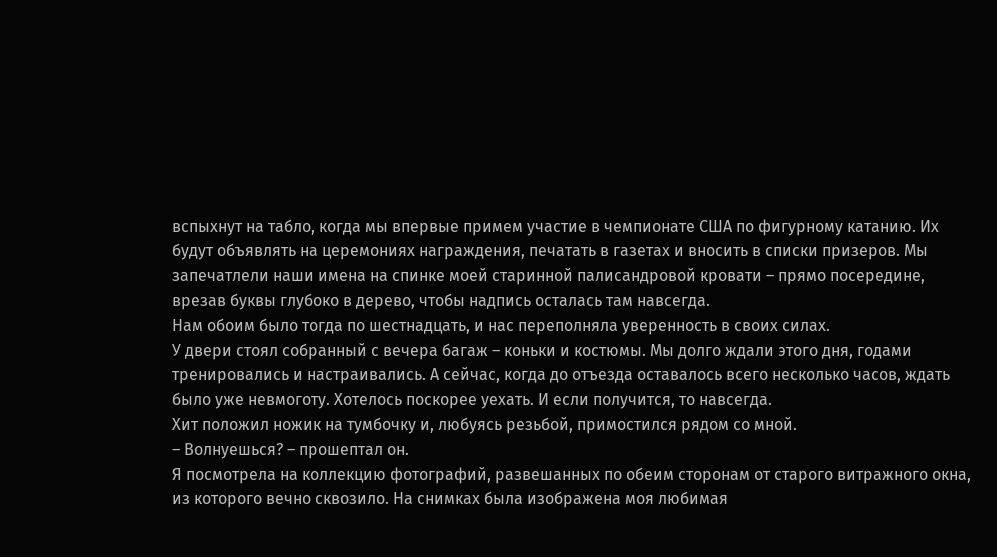вспыхнут на табло, когда мы впервые примем участие в чемпионате США по фигурному катанию. Их будут объявлять на церемониях награждения, печатать в газетах и вносить в списки призеров. Мы запечатлели наши имена на спинке моей старинной палисандровой кровати – прямо посередине, врезав буквы глубоко в дерево, чтобы надпись осталась там навсегда.
Нам обоим было тогда по шестнадцать, и нас переполняла уверенность в своих силах.
У двери стоял собранный с вечера багаж – коньки и костюмы. Мы долго ждали этого дня, годами тренировались и настраивались. А сейчас, когда до отъезда оставалось всего несколько часов, ждать было уже невмоготу. Хотелось поскорее уехать. И если получится, то навсегда.
Хит положил ножик на тумбочку и, любуясь резьбой, примостился рядом со мной.
– Волнуешься? – прошептал он.
Я посмотрела на коллекцию фотографий, развешанных по обеим сторонам от старого витражного окна, из которого вечно сквозило. На снимках была изображена моя любимая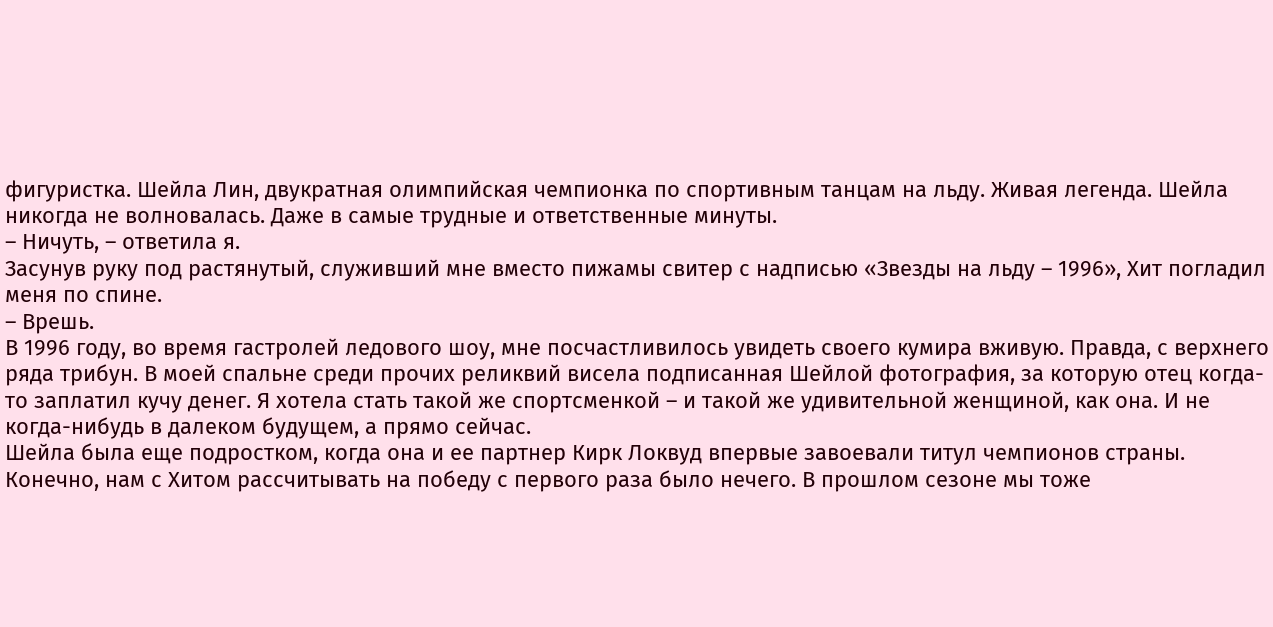фигуристка. Шейла Лин, двукратная олимпийская чемпионка по спортивным танцам на льду. Живая легенда. Шейла никогда не волновалась. Даже в самые трудные и ответственные минуты.
– Ничуть, – ответила я.
Засунув руку под растянутый, служивший мне вместо пижамы свитер с надписью «Звезды на льду – 1996», Хит погладил меня по спине.
– Врешь.
В 1996 году, во время гастролей ледового шоу, мне посчастливилось увидеть своего кумира вживую. Правда, с верхнего ряда трибун. В моей спальне среди прочих реликвий висела подписанная Шейлой фотография, за которую отец когда-то заплатил кучу денег. Я хотела стать такой же спортсменкой – и такой же удивительной женщиной, как она. И не когда-нибудь в далеком будущем, а прямо сейчас.
Шейла была еще подростком, когда она и ее партнер Кирк Локвуд впервые завоевали титул чемпионов страны. Конечно, нам с Хитом рассчитывать на победу с первого раза было нечего. В прошлом сезоне мы тоже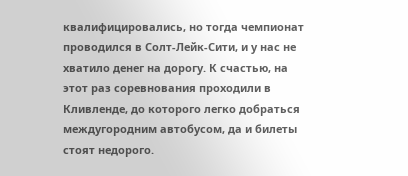квалифицировались, но тогда чемпионат проводился в Солт-Лейк-Сити, и у нас не хватило денег на дорогу. К счастью, на этот раз соревнования проходили в Кливленде, до которого легко добраться междугородним автобусом, да и билеты стоят недорого.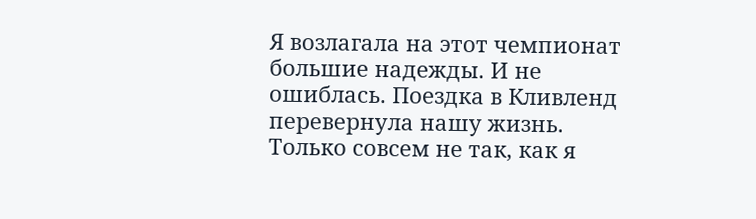Я возлагала на этот чемпионат большие надежды. И не ошиблась. Поездка в Кливленд перевернула нашу жизнь. Только совсем не так, как я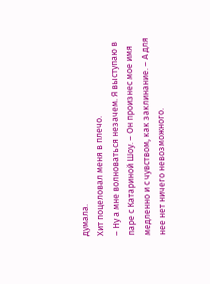думала.
Хит поцеловал меня в плечо.
– Ну а мне волноваться незачем. Я выступаю в паре с Катариной Шоу. – Он произнес мое имя медленно и с чувством, как заклинание. – А для нее нет ничего невозможного.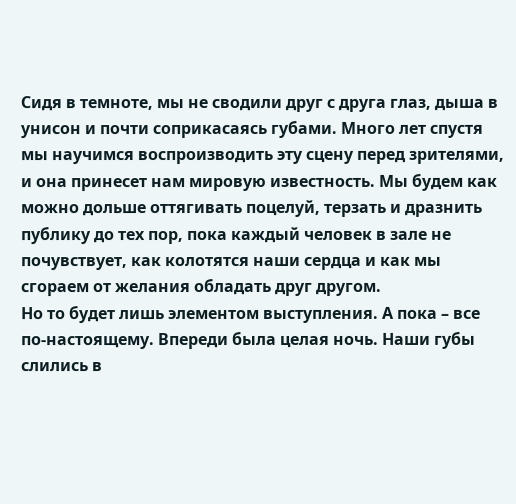Сидя в темноте, мы не сводили друг с друга глаз, дыша в унисон и почти соприкасаясь губами. Много лет спустя мы научимся воспроизводить эту сцену перед зрителями, и она принесет нам мировую известность. Мы будем как можно дольше оттягивать поцелуй, терзать и дразнить публику до тех пор, пока каждый человек в зале не почувствует, как колотятся наши сердца и как мы сгораем от желания обладать друг другом.
Но то будет лишь элементом выступления. А пока – все по-настоящему. Впереди была целая ночь. Наши губы слились в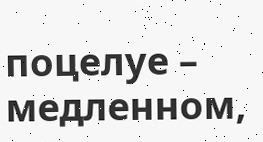поцелуе – медленном,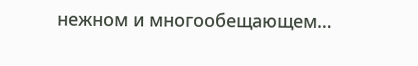нежном и многообещающем…